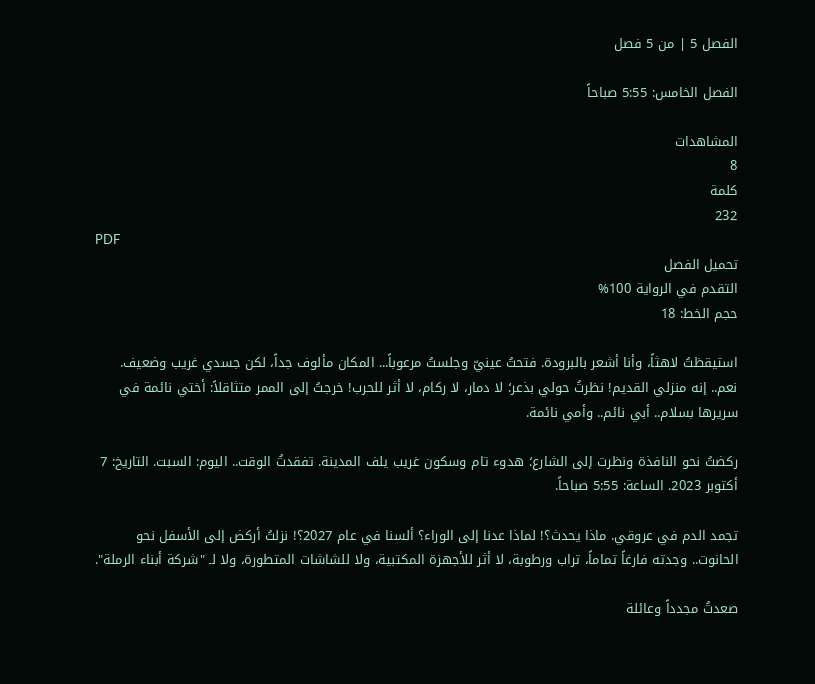الفصل 5 | من 5 فصل

الفصل الخامس: 5:55 صباحاً

المشاهدات
8
كلمة
232
PDF
تحميل الفصل
التقدم في الرواية 100%
حجم الخط: 18

استيقظتُ لاهثاً، وأنا أشعر بالبرودة. فتحتُ عينيّ وجلستُ مرعوباً... المكان مألوف جداً، لكن جسدي غريب وضعيف. نعم.. إنه منزلي القديم! نظرتُ حولي بذعر؛ لا دمار، لا ركام، لا أثر للحرب! خرجتُ إلى الممر متثاقلاً: أختي نائمة في سريرها بسلام.. أبي نائم.. وأمي نائمة.

ركضتُ نحو النافذة ونظرت إلى الشارع؛ هدوء تام وسكون غريب يلف المدينة. تفقدتُ الوقت.. اليوم: السبت. التاريخ: 7 أكتوبر 2023. الساعة: 5:55 صباحاً.

تجمد الدم في عروقي. ماذا يحدث؟! لماذا عدنا إلى الوراء؟ ألسنا في عام 2027؟! نزلتُ أركض إلى الأسفل نحو الحانوت.. وجدته فارغاً تماماً، تراب ورطوبة، لا أثر للأجهزة المكتبية، ولا للشاشات المتطورة، ولا لـ "شركة أبناء الرملة".

صعدتُ مجدداً وعائلة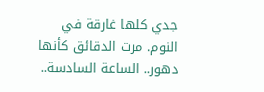جدي كلها غارقة في النوم. مرت الدقائق كأنها دهور.. الساعة السادسة..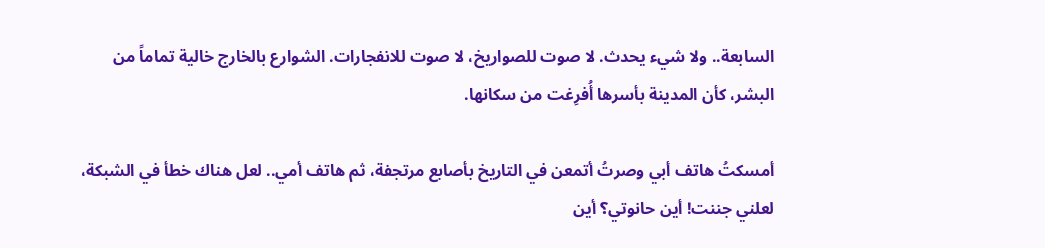السابعة.. ولا شيء يحدث. لا صوت للصواريخ، لا صوت للانفجارات. الشوارع بالخارج خالية تماماً من البشر، كأن المدينة بأسرها أُفرِغت من سكانها.

أمسكتُ هاتف أبي وصرتُ أتمعن في التاريخ بأصابع مرتجفة، ثم هاتف أمي.. لعل هناك خطأ في الشبكة، لعلني جننت! أين حانوتي؟ أين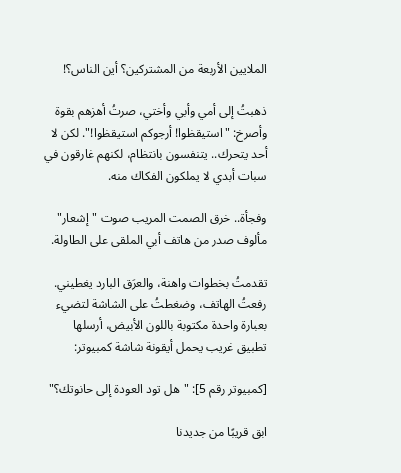الملايين الأربعة من المشتركين؟ أين الناس؟!

ذهبتُ إلى أمي وأبي وأختي، صرتُ أهزهم بقوة وأصرخ: "استيقظوا! أرجوكم استيقظوا!". لكن لا أحد يتحرك.. يتنفسون بانتظام، لكنهم غارقون في سبات أبدي لا يملكون الفكاك منه.

وفجأة.. خرق الصمت المريب صوت "إشعار" مألوف صدر من هاتف أبي الملقى على الطاولة.

تقدمتُ بخطوات واهنة، والعرَق البارد يغطيني. رفعتُ الهاتف، وضغطتُ على الشاشة لتضيء بعبارة واحدة مكتوبة باللون الأبيض، أرسلها تطبيق غريب يحمل أيقونة شاشة كمبيوتر:

[كمبيوتر رقم 5]: "هل تود العودة إلى حانوتك؟"

ابق قريبًا من جديدنا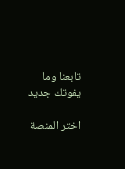تابعنا وما يفوتك جديد

اختر المنصة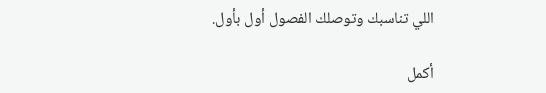اللي تناسبك وتوصلك الفصول أول بأول.

أكمل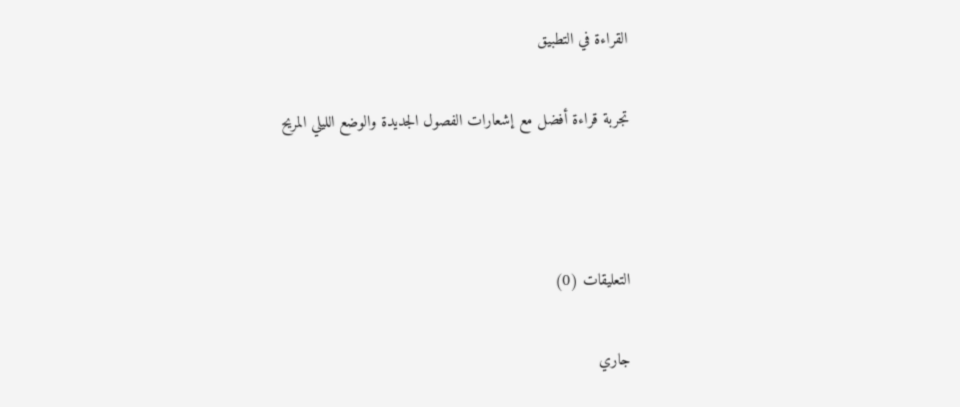القراءة في التطبيق

تجربة قراءة أفضل مع إشعارات الفصول الجديدة والوضع الليلي المريح



التعليقات (0)

جاري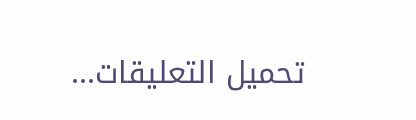تحميل التعليقات...